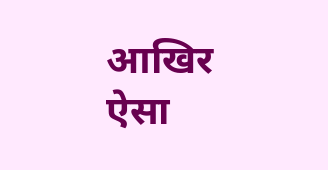आखिर ऐसा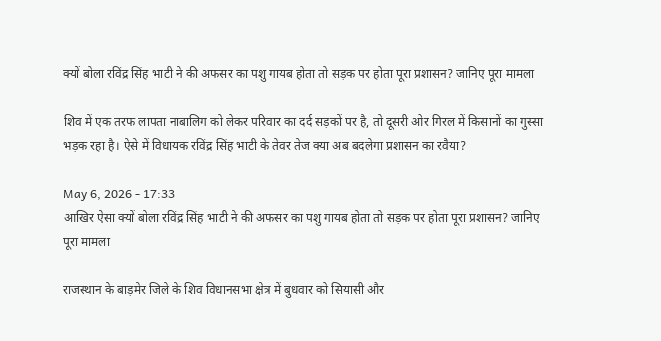क्यों बोला रविंद्र सिंह भाटी ने की अफसर का पशु गायब होता तो सड़क पर होता पूरा प्रशासन? जानिए पूरा मामला

शिव में एक तरफ लापता नाबालिग को लेकर परिवार का दर्द सड़कों पर है, तो दूसरी ओर गिरल में किसानों का गुस्सा भड़क रहा है। ऐसे में विधायक रविंद्र सिंह भाटी के तेवर तेज क्या अब बदलेगा प्रशासन का रवैया?

May 6, 2026 - 17:33
आखिर ऐसा क्यों बोला रविंद्र सिंह भाटी ने की अफसर का पशु गायब होता तो सड़क पर होता पूरा प्रशासन? जानिए पूरा मामला

राजस्थान के बाड़मेर जिले के शिव विधानसभा क्षेत्र में बुधवार को सियासी और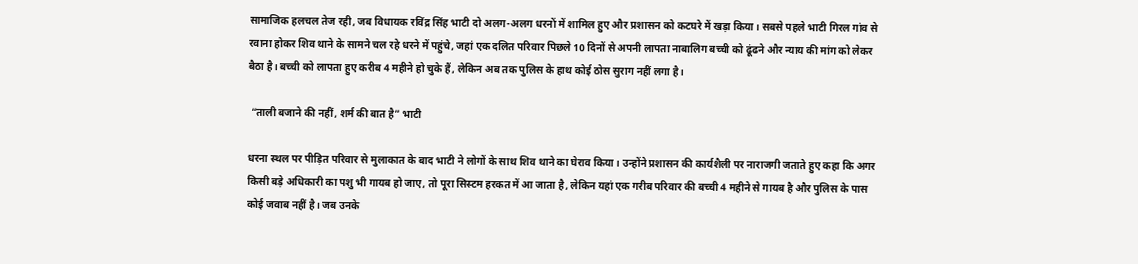सामाजिक हलचल तेज रही, जब विधायक रविंद्र सिंह भाटी दो अलग-अलग धरनों में शामिल हुए और प्रशासन को कटघरे में खड़ा किया। सबसे पहले भाटी गिरल गांव से रवाना होकर शिव थाने के सामने चल रहे धरने में पहुंचे, जहां एक दलित परिवार पिछले 10 दिनों से अपनी लापता नाबालिग बच्ची को ढूंढने और न्याय की मांग को लेकर बैठा है। बच्ची को लापता हुए करीब 4 महीने हो चुके हैं, लेकिन अब तक पुलिस के हाथ कोई ठोस सुराग नहीं लगा है।

 “ताली बजाने की नहीं, शर्म की बात है” भाटी

धरना स्थल पर पीड़ित परिवार से मुलाकात के बाद भाटी ने लोगों के साथ शिव थाने का घेराव किया। उन्होंने प्रशासन की कार्यशैली पर नाराजगी जताते हुए कहा कि अगर किसी बड़े अधिकारी का पशु भी गायब हो जाए, तो पूरा सिस्टम हरकत में आ जाता है, लेकिन यहां एक गरीब परिवार की बच्ची 4 महीने से गायब है और पुलिस के पास कोई जवाब नहीं है। जब उनके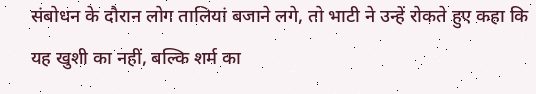संबोधन के दौरान लोग तालियां बजाने लगे, तो भाटी ने उन्हें रोकते हुए कहा कि यह खुशी का नहीं, बल्कि शर्म का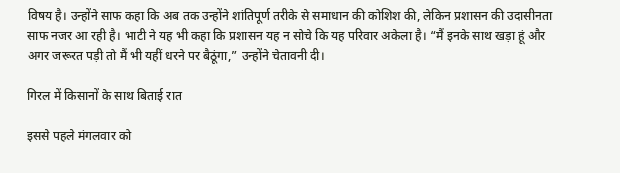विषय है। उन्होंने साफ कहा कि अब तक उन्होंने शांतिपूर्ण तरीके से समाधान की कोशिश की, लेकिन प्रशासन की उदासीनता साफ नजर आ रही है। भाटी ने यह भी कहा कि प्रशासन यह न सोचे कि यह परिवार अकेला है। “मैं इनके साथ खड़ा हूं और अगर जरूरत पड़ी तो मैं भी यहीं धरने पर बैठूंगा,” उन्होंने चेतावनी दी।

गिरल में किसानों के साथ बिताई रात

इससे पहले मंगलवार को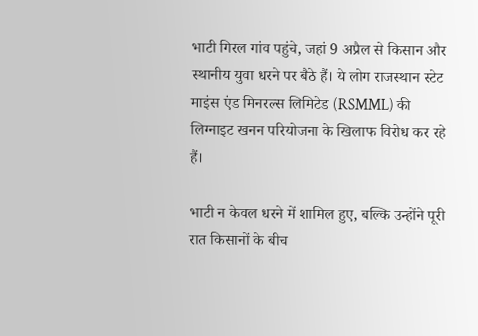भाटी गिरल गांव पहुंचे, जहां 9 अप्रैल से किसान और स्थानीय युवा धरने पर बैठे हैं। ये लोग राजस्थान स्टेट माइंस एंड मिनरल्स लिमिटेड (RSMML) की लिग्नाइट खनन परियोजना के खिलाफ विरोध कर रहे हैं।

भाटी न केवल धरने में शामिल हुए, बल्कि उन्होंने पूरी रात किसानों के बीच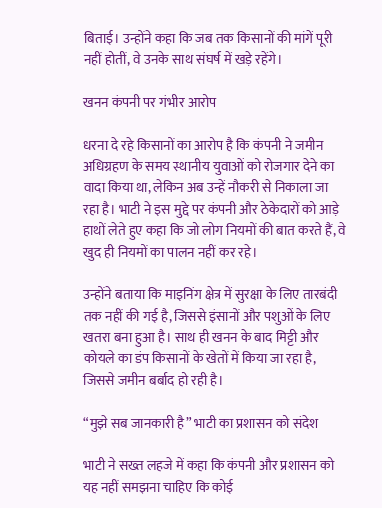बिताई। उन्होंने कहा कि जब तक किसानों की मांगें पूरी नहीं होतीं, वे उनके साथ संघर्ष में खड़े रहेंगे।

खनन कंपनी पर गंभीर आरोप

धरना दे रहे किसानों का आरोप है कि कंपनी ने जमीन अधिग्रहण के समय स्थानीय युवाओं को रोजगार देने का वादा किया था, लेकिन अब उन्हें नौकरी से निकाला जा रहा है। भाटी ने इस मुद्दे पर कंपनी और ठेकेदारों को आड़े हाथों लेते हुए कहा कि जो लोग नियमों की बात करते हैं, वे खुद ही नियमों का पालन नहीं कर रहे।

उन्होंने बताया कि माइनिंग क्षेत्र में सुरक्षा के लिए तारबंदी तक नहीं की गई है, जिससे इंसानों और पशुओं के लिए खतरा बना हुआ है। साथ ही खनन के बाद मिट्टी और कोयले का डंप किसानों के खेतों में किया जा रहा है, जिससे जमीन बर्बाद हो रही है।

“मुझे सब जानकारी है” भाटी का प्रशासन को संदेश

भाटी ने सख्त लहजे में कहा कि कंपनी और प्रशासन को यह नहीं समझना चाहिए कि कोई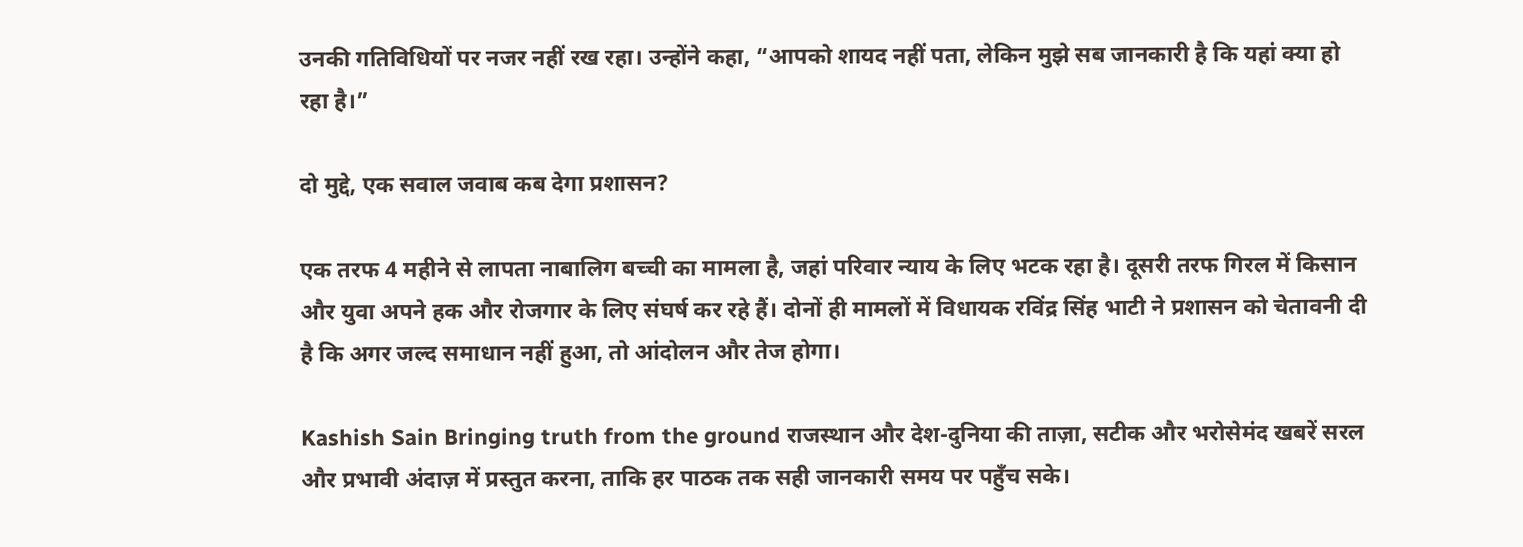उनकी गतिविधियों पर नजर नहीं रख रहा। उन्होंने कहा, “आपको शायद नहीं पता, लेकिन मुझे सब जानकारी है कि यहां क्या हो रहा है।”

दो मुद्दे, एक सवाल जवाब कब देगा प्रशासन?

एक तरफ 4 महीने से लापता नाबालिग बच्ची का मामला है, जहां परिवार न्याय के लिए भटक रहा है। दूसरी तरफ गिरल में किसान और युवा अपने हक और रोजगार के लिए संघर्ष कर रहे हैं। दोनों ही मामलों में विधायक रविंद्र सिंह भाटी ने प्रशासन को चेतावनी दी है कि अगर जल्द समाधान नहीं हुआ, तो आंदोलन और तेज होगा।

Kashish Sain Bringing truth from the ground राजस्थान और देश-दुनिया की ताज़ा, सटीक और भरोसेमंद खबरें सरल और प्रभावी अंदाज़ में प्रस्तुत करना, ताकि हर पाठक तक सही जानकारी समय पर पहुँच सके।